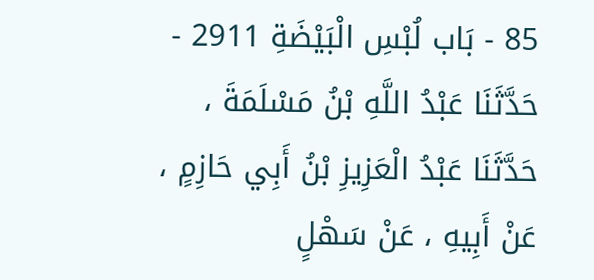85 - بَاب لُبْسِ الْبَيْضَةِ 2911 - حَدَّثَنَا عَبْدُ اللَّهِ بْنُ مَسْلَمَةَ ، حَدَّثَنَا عَبْدُ الْعَزِيزِ بْنُ أَبِي حَازِمٍ ، عَنْ أَبِيهِ ، عَنْ سَهْلٍ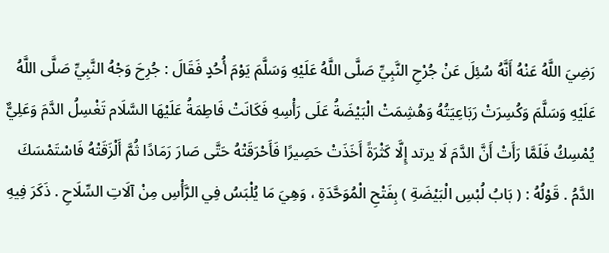رَضِيَ اللَّهُ عَنْهُ أَنَّهُ سُئِلَ عَنْ جُرْحِ النَّبِيِّ صَلَّى اللَّهُ عَلَيْهِ وَسَلَّمَ يَوْمَ أُحُدٍ فَقَالَ : جُرِحَ وَجْهُ النَّبِيِّ صَلَّى اللَّهُ عَلَيْهِ وَسَلَّمَ وَكُسِرَتْ رَبَاعِيَتُهُ وَهُشِمَتْ الْبَيْضَةُ عَلَى رَأْسِهِ فَكَانَتْ فَاطِمَةُ عَلَيْهَا السَّلَام تَغْسِلُ الدَّمَ وَعَلِيٌّ يُمْسِكُ فَلَمَّا رَأَتْ أَنَّ الدَّمَ لَا يرتد إِلَّا كَثْرَةً أَخَذَتْ حَصِيرًا فَأَحْرَقَتْهُ حَتَّى صَارَ رَمَادًا ثُمَّ أَلْزَقَتْهُ فَاسْتَمْسَكَ الدَّمُ . قَوْلُهُ : ( بَابُ لُبْسِ الْبَيْضَةِ ) بِفَتْحِ الْمُوَحَّدَةِ ، وَهِيَ مَا يُلْبَسُ فِي الرَّأْسِ مِنْ آلَاتِ السِّلَاحِ . ذَكَرَ فِيهِ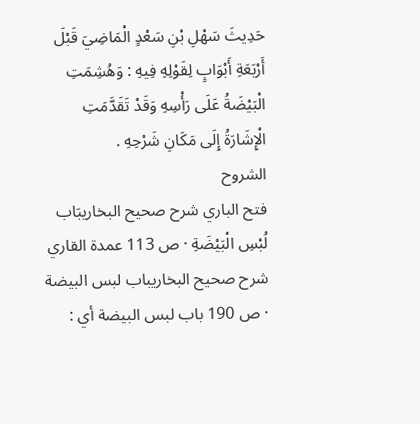حَدِيثَ سَهْلِ بْنِ سَعْدٍ الْمَاضِيَ قَبْلَ أَرْبَعَةِ أَبْوَابٍ لِقَوْلِهِ فِيهِ : وَهُشِمَتِ الْبَيْضَةُ عَلَى رَأْسِهِ وَقَدْ تَقَدَّمَتِ الْإِشَارَةُ إِلَى مَكَانِ شَرْحِهِ .
الشروح
فتح الباري شرح صحيح البخاريبَاب لُبْسِ الْبَيْضَةِ · ص 113 عمدة القاري شرح صحيح البخاريباب لبس البيضة · ص 190 باب لبس البيضة أي :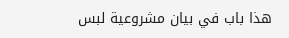هذا باب في بيان مشروعية لبس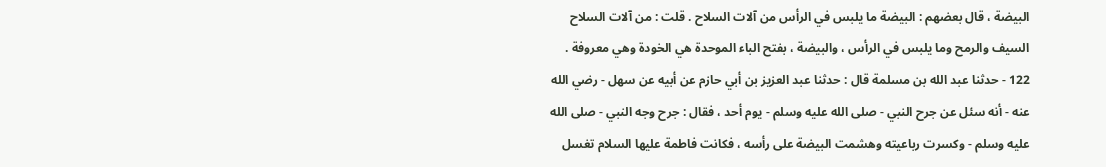البيضة ، قال بعضهم : البيضة ما يلبس في الرأس من آلات السلاح . قلت : من آلات السلاح السيف والرمح وما يلبس في الرأس ، والبيضة ، بفتح الباء الموحدة هي الخودة وهي معروفة . 122 - حدثنا عبد الله بن مسلمة قال : حدثنا عبد العزيز بن أبي حازم عن أبيه عن سهل - رضي الله عنه - أنه سئل عن جرح النبي - صلى الله عليه وسلم - يوم أحد ، فقال : جرح وجه النبي - صلى الله عليه وسلم - وكسرت رباعيته وهشمت البيضة على رأسه ، فكانت فاطمة عليها السلام تغسل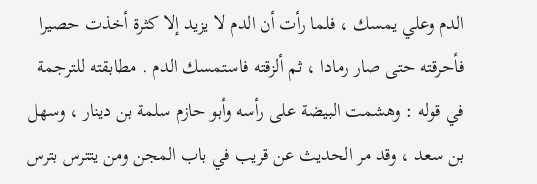الدم وعلي يمسك ، فلما رأت أن الدم لا يزيد إلا كثرة أخذت حصيرا فأحرقته حتى صار رمادا ، ثم ألزقته فاستمسك الدم . مطابقته للترجمة في قوله : وهشمت البيضة على رأسه وأبو حازم سلمة بن دينار ، وسهل بن سعد ، وقد مر الحديث عن قريب في باب المجن ومن يتترس بترس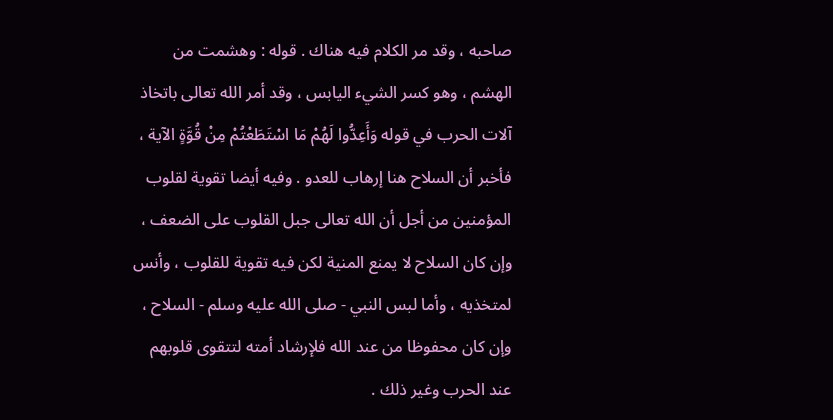صاحبه ، وقد مر الكلام فيه هناك . قوله : وهشمت من الهشم ، وهو كسر الشيء اليابس ، وقد أمر الله تعالى باتخاذ آلات الحرب في قوله وَأَعِدُّوا لَهُمْ مَا اسْتَطَعْتُمْ مِنْ قُوَّةٍ الآية ، فأخبر أن السلاح هنا إرهاب للعدو . وفيه أيضا تقوية لقلوب المؤمنين من أجل أن الله تعالى جبل القلوب على الضعف ، وإن كان السلاح لا يمنع المنية لكن فيه تقوية للقلوب ، وأنس لمتخذيه ، وأما لبس النبي - صلى الله عليه وسلم - السلاح ، وإن كان محفوظا من عند الله فلإرشاد أمته لتتقوى قلوبهم عند الحرب وغير ذلك .